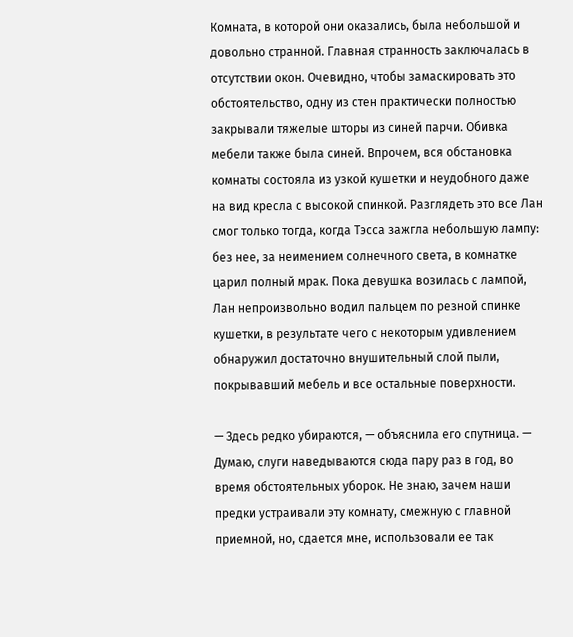Комната, в которой они оказались, была небольшой и довольно странной. Главная странность заключалась в отсутствии окон. Очевидно, чтобы замаскировать это обстоятельство, одну из стен практически полностью закрывали тяжелые шторы из синей парчи. Обивка мебели также была синей. Впрочем, вся обстановка комнаты состояла из узкой кушетки и неудобного даже на вид кресла с высокой спинкой. Разглядеть это все Лан смог только тогда, когда Тэсса зажгла небольшую лампу: без нее, за неимением солнечного света, в комнатке царил полный мрак. Пока девушка возилась с лампой, Лан непроизвольно водил пальцем по резной спинке кушетки, в результате чего с некоторым удивлением обнаружил достаточно внушительный слой пыли, покрывавший мебель и все остальные поверхности.

— Здесь редко убираются, — объяснила его спутница. — Думаю, слуги наведываются сюда пару раз в год, во время обстоятельных уборок. Не знаю, зачем наши предки устраивали эту комнату, смежную с главной приемной, но, сдается мне, использовали ее так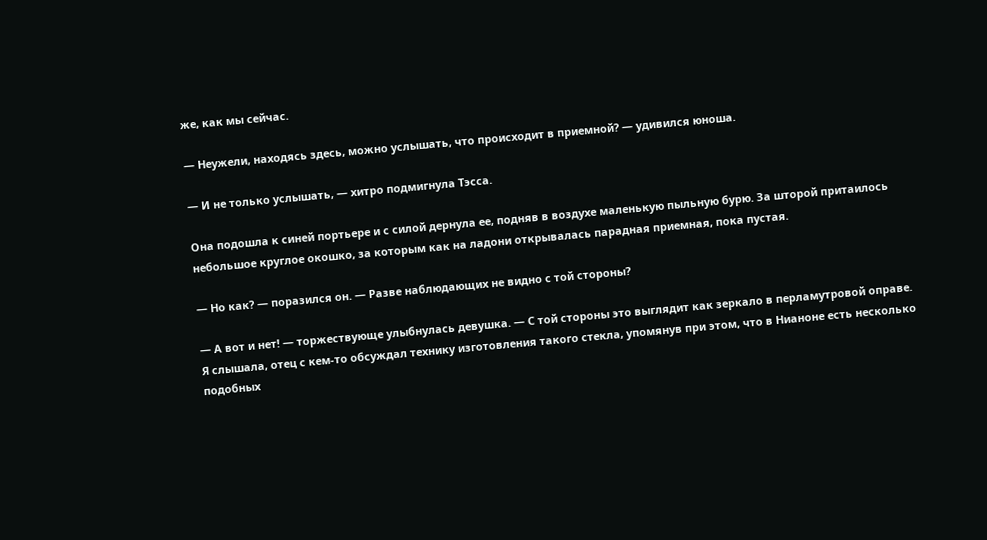же, как мы сейчас.

— Неужели, находясь здесь, можно услышать, что происходит в приемной? — удивился юноша.

— И не только услышать, — хитро подмигнула Тэсса.

Она подошла к синей портьере и с силой дернула ее, подняв в воздухе маленькую пыльную бурю. За шторой притаилось небольшое круглое окошко, за которым как на ладони открывалась парадная приемная, пока пустая.

— Но как? — поразился он. — Разве наблюдающих не видно с той стороны?

— А вот и нет! — торжествующе улыбнулась девушка. — С той стороны это выглядит как зеркало в перламутровой оправе. Я слышала, отец с кем-то обсуждал технику изготовления такого стекла, упомянув при этом, что в Нианоне есть несколько подобных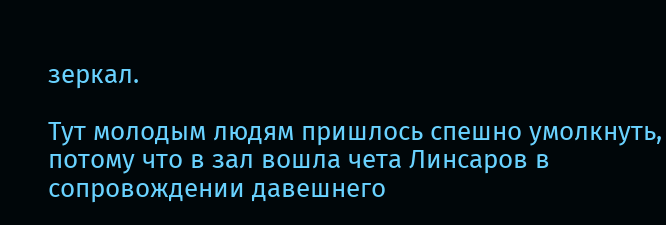зеркал.

Тут молодым людям пришлось спешно умолкнуть, потому что в зал вошла чета Линсаров в сопровождении давешнего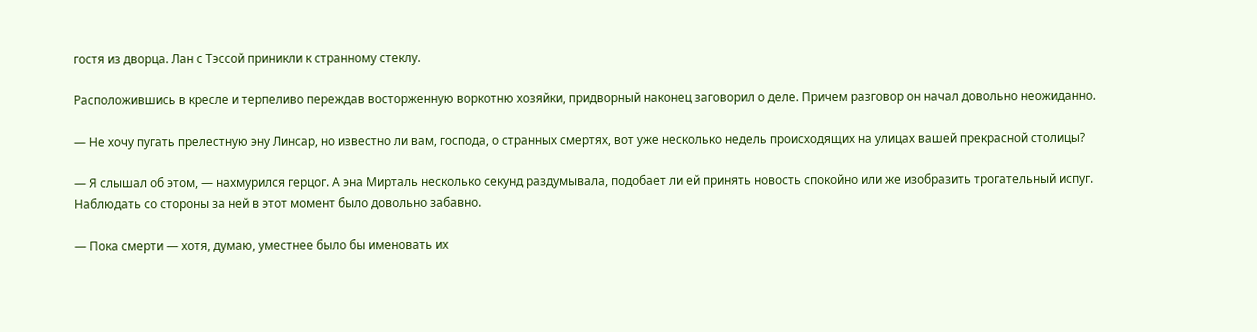гостя из дворца. Лан с Тэссой приникли к странному стеклу.

Расположившись в кресле и терпеливо переждав восторженную воркотню хозяйки, придворный наконец заговорил о деле. Причем разговор он начал довольно неожиданно.

— Не хочу пугать прелестную эну Линсар, но известно ли вам, господа, о странных смертях, вот уже несколько недель происходящих на улицах вашей прекрасной столицы?

— Я слышал об этом, — нахмурился герцог. А эна Мирталь несколько секунд раздумывала, подобает ли ей принять новость спокойно или же изобразить трогательный испуг. Наблюдать со стороны за ней в этот момент было довольно забавно.

— Пока смерти — хотя, думаю, уместнее было бы именовать их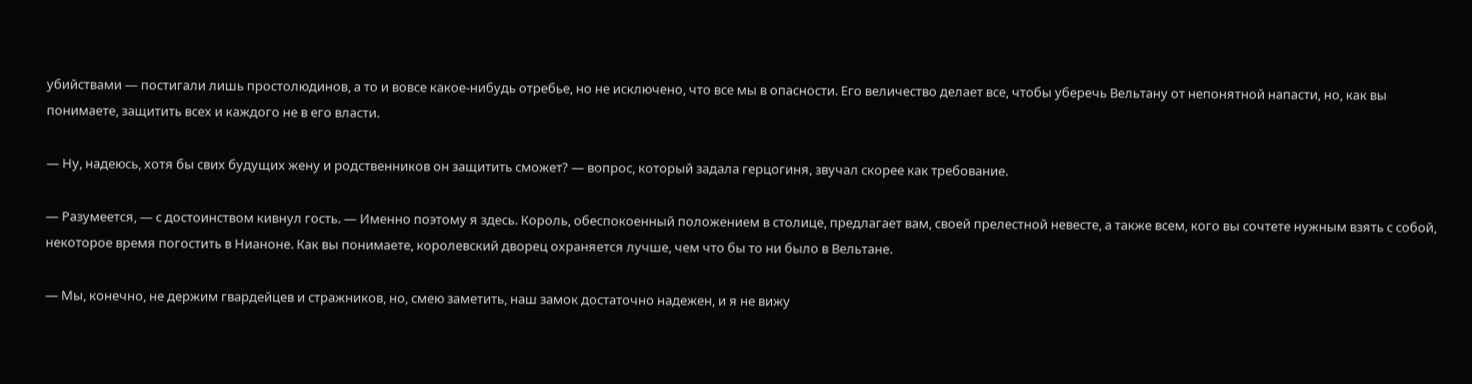убийствами — постигали лишь простолюдинов, а то и вовсе какое-нибудь отребье, но не исключено, что все мы в опасности. Его величество делает все, чтобы уберечь Вельтану от непонятной напасти, но, как вы понимаете, защитить всех и каждого не в его власти.

— Ну, надеюсь, хотя бы свих будущих жену и родственников он защитить сможет? — вопрос, который задала герцогиня, звучал скорее как требование.

— Разумеется, — с достоинством кивнул гость. — Именно поэтому я здесь. Король, обеспокоенный положением в столице, предлагает вам, своей прелестной невесте, а также всем, кого вы сочтете нужным взять с собой, некоторое время погостить в Нианоне. Как вы понимаете, королевский дворец охраняется лучше, чем что бы то ни было в Вельтане.

— Мы, конечно, не держим гвардейцев и стражников, но, смею заметить, наш замок достаточно надежен, и я не вижу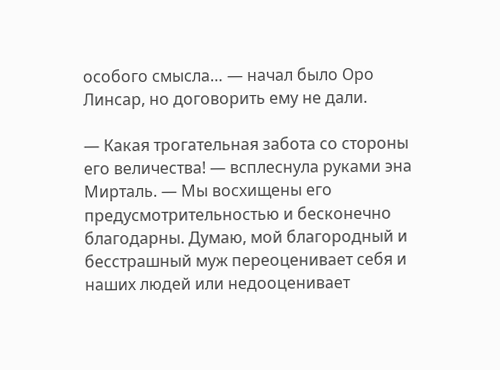особого смысла… — начал было Оро Линсар, но договорить ему не дали.

— Какая трогательная забота со стороны его величества! — всплеснула руками эна Мирталь. — Мы восхищены его предусмотрительностью и бесконечно благодарны. Думаю, мой благородный и бесстрашный муж переоценивает себя и наших людей или недооценивает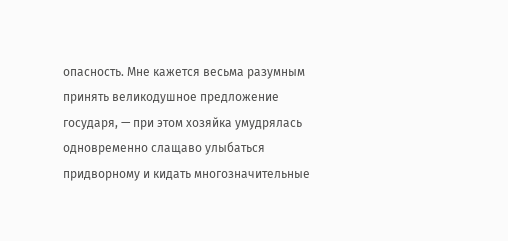опасность. Мне кажется весьма разумным принять великодушное предложение государя, — при этом хозяйка умудрялась одновременно слащаво улыбаться придворному и кидать многозначительные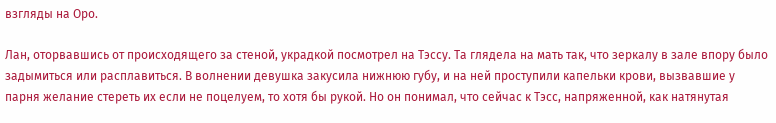взгляды на Оро.

Лан, оторвавшись от происходящего за стеной, украдкой посмотрел на Тэссу. Та глядела на мать так, что зеркалу в зале впору было задымиться или расплавиться. В волнении девушка закусила нижнюю губу, и на ней проступили капельки крови, вызвавшие у парня желание стереть их если не поцелуем, то хотя бы рукой. Но он понимал, что сейчас к Тэсс, напряженной, как натянутая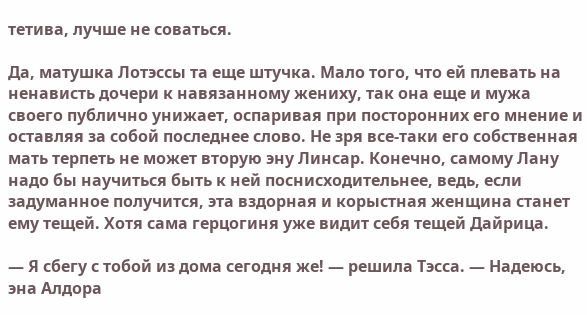тетива, лучше не соваться.

Да, матушка Лотэссы та еще штучка. Мало того, что ей плевать на ненависть дочери к навязанному жениху, так она еще и мужа своего публично унижает, оспаривая при посторонних его мнение и оставляя за собой последнее слово. Не зря все-таки его собственная мать терпеть не может вторую эну Линсар. Конечно, самому Лану надо бы научиться быть к ней поснисходительнее, ведь, если задуманное получится, эта вздорная и корыстная женщина станет ему тещей. Хотя сама герцогиня уже видит себя тещей Дайрица.

— Я сбегу с тобой из дома сегодня же! — решила Тэсса. — Надеюсь, эна Алдора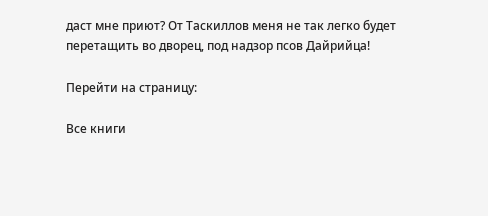даст мне приют? От Таскиллов меня не так легко будет перетащить во дворец, под надзор псов Дайрийца!

Перейти на страницу:

Все книги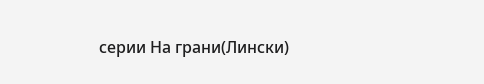серии На грани(Лински)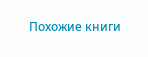Похожие книги